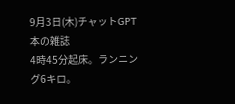9月3日(木)チャットGPT本の雑誌
4時45分起床。ランニング6キロ。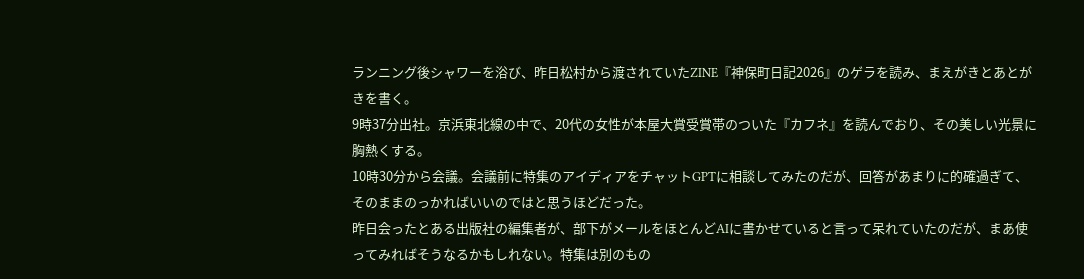ランニング後シャワーを浴び、昨日松村から渡されていたZINE『神保町日記2026』のゲラを読み、まえがきとあとがきを書く。
9時37分出社。京浜東北線の中で、20代の女性が本屋大賞受賞帯のついた『カフネ』を読んでおり、その美しい光景に胸熱くする。
10時30分から会議。会議前に特集のアイディアをチャットGPTに相談してみたのだが、回答があまりに的確過ぎて、そのままのっかればいいのではと思うほどだった。
昨日会ったとある出版社の編集者が、部下がメールをほとんどAIに書かせていると言って呆れていたのだが、まあ使ってみればそうなるかもしれない。特集は別のもの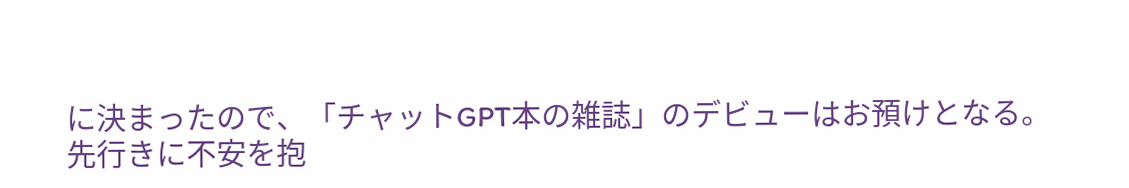に決まったので、「チャットGPT本の雑誌」のデビューはお預けとなる。
先行きに不安を抱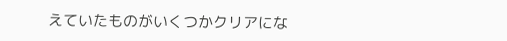えていたものがいくつかクリアにな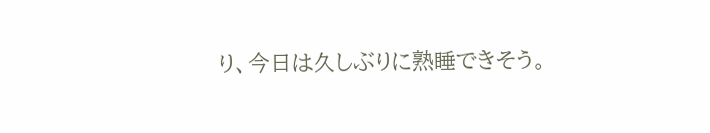り、今日は久しぶりに熟睡できそう。